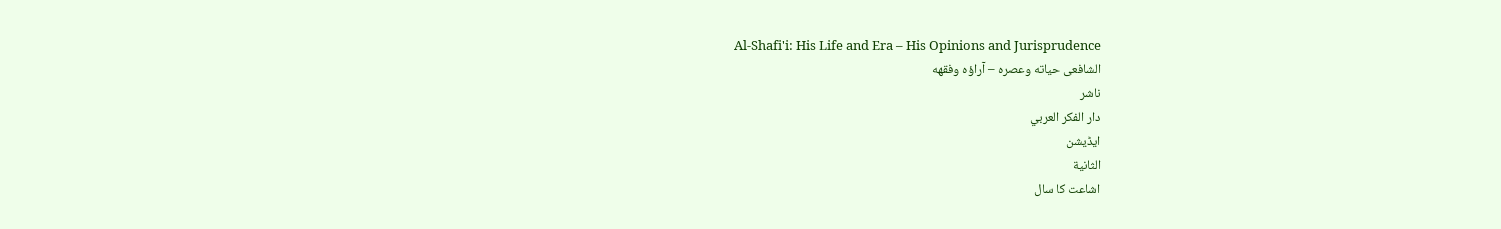Al-Shafi'i: His Life and Era – His Opinions and Jurisprudence
الشافعى حياته وعصره – آراؤه وفقهه
ناشر
دار الفكر العربي
ایڈیشن
الثانية
اشاعت کا سال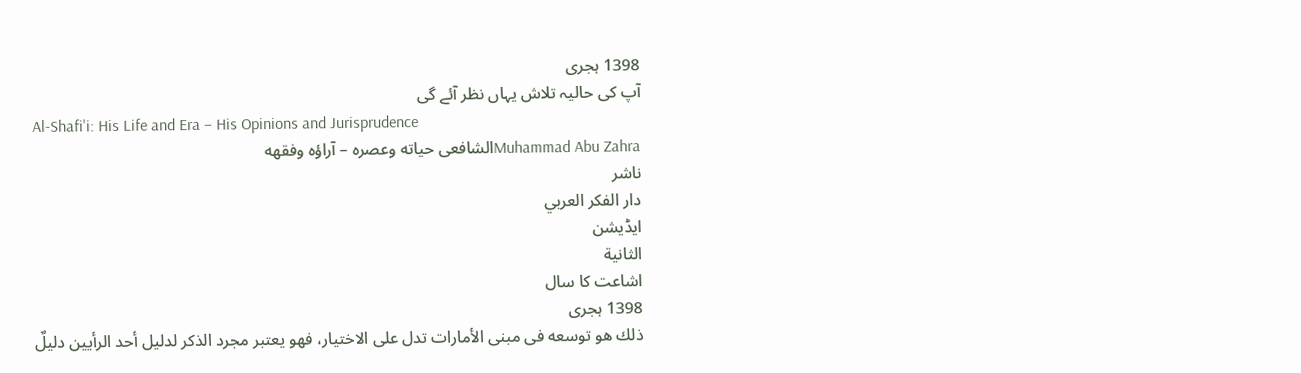1398 ہجری
آپ کی حالیہ تلاش یہاں نظر آئے گی
Al-Shafi'i: His Life and Era – His Opinions and Jurisprudence
Muhammad Abu Zahraالشافعى حياته وعصره – آراؤه وفقهه
ناشر
دار الفكر العربي
ایڈیشن
الثانية
اشاعت کا سال
1398 ہجری
ذلك هو توسعه فى مبنى الأمارات تدل على الاختيار، فهو يعتبر مجرد الذكر لدليل أحد الرأيين دليلٌ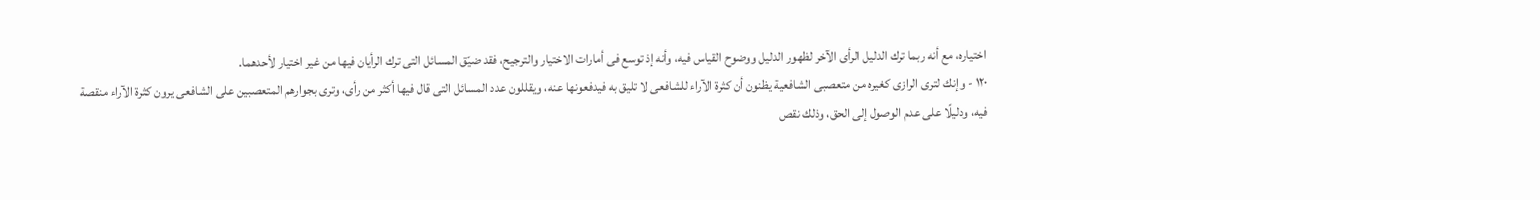اختياره، مع أنه ربما ترك الدليل الرأى الآخر لظهور الدليل ووضوح القياس فيه، وأنه إذ توسع فى أمارات الاختيار والترجيح، فقد ضيّق المسائل التى ترك الرأيان فيها من غير اختيار لأحدهما.
١٢٠ - وإنك لترى الرازى كغيره من متعصبى الشافعية يظنون أن كثرة الآراء للشافعى لا تليق به فيدفعونها عنه، ويقللون عدد المسائل التى قال فيها أكثر من رأى، وترى بجوارهم المتعصبين على الشافعى يرون كثرة الآراء منقصة فيه، ودليلًا على عدم الوصول إلى الحق، وذلك نقص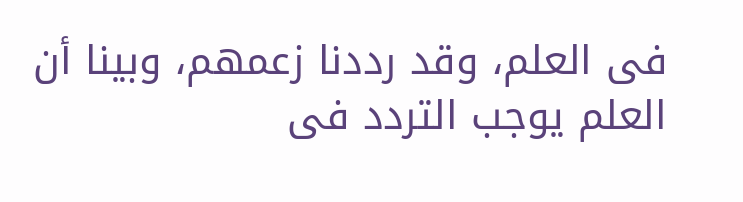فى العلم، وقد رددنا زعمهم، وبينا أن العلم يوجب التردد فى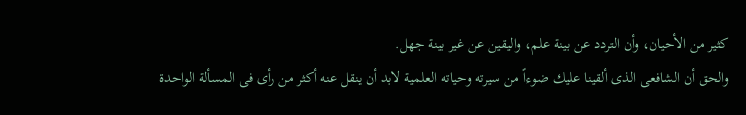كثير من الأحيان، وأن التردد عن بينة علم، واليقين عن غير بينة جهل.
والحق أن الشافعى الذى ألقينا عليك ضوءاً من سيرته وحياته العلمية لابد أن ينقل عنه أكثر من رأى فى المسألة الواحدة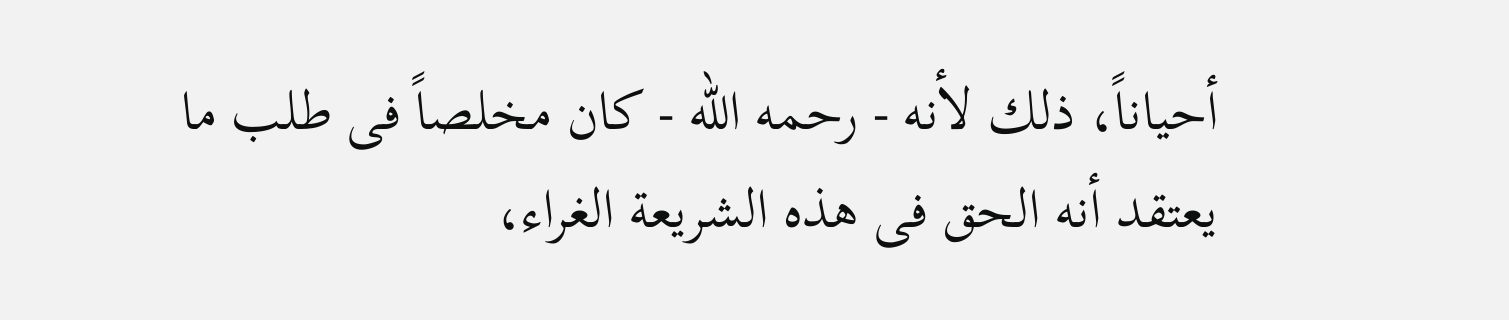أحياناً، ذلك لأنه - رحمه الله - كان مخلصاً فى طلب ما يعتقد أنه الحق فى هذه الشريعة الغراء،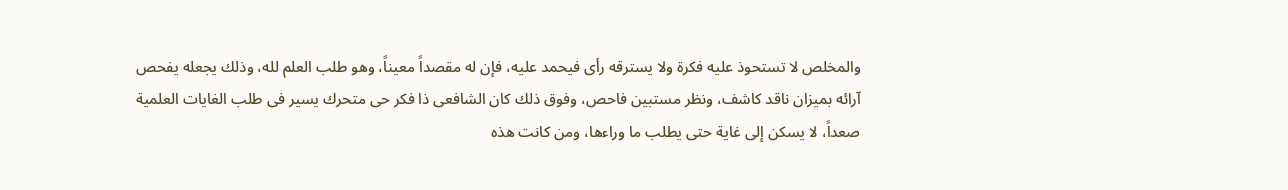والمخلص لا تستحوذ عليه فكرة ولا يسترقه رأى فيحمد عليه، فإن له مقصداً معيناً، وهو طلب العلم لله، وذلك يجعله يفحص آرائه بميزان ناقد كاشف، ونظر مستبين فاحص، وفوق ذلك كان الشافعى ذا فكر حى متحرك يسير فى طلب الغايات العلمية صعداً، لا يسكن إلى غاية حتى يطلب ما وراءها، ومن كانت هذه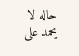حاله لا يحمد على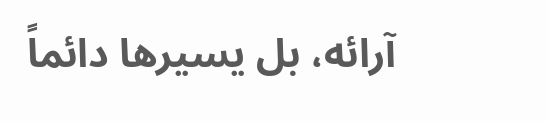آرائه، بل يسيرها دائماً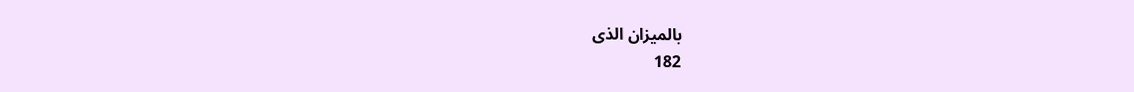بالميزان الذى
182